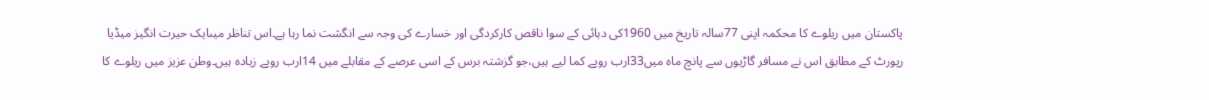پاکستان میں ریلوے کا محکمہ اپنی 77سالہ تاریخ میں 1960کی دہائی کے سوا ناقص کارکردگی اور خسارے کی وجہ سے انگشت نما رہا ہے۔اس تناظر میںایک حیرت انگیز میڈیا رپورٹ کے مطابق اس نے مسافر گاڑیوں سے پانچ ماہ میں33ارب روپے کما لیے ہیں،جو گزشتہ برس کے اسی عرصے کے مقابلے میں 14ارب روپے زیادہ ہیں۔وطن عزیز میں ریلوے کا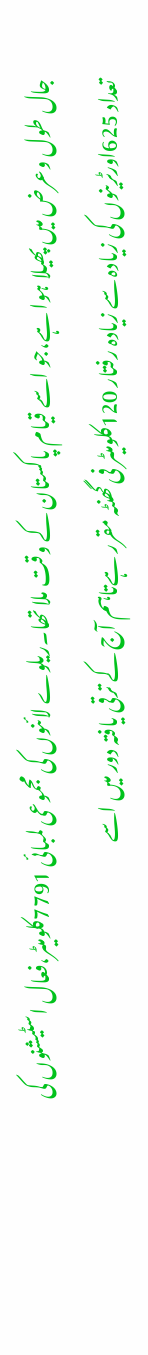جال طول وعرض میں پھیلا ہوا ہے،جو اسے قیام پاکستان کے وقت ملا تھا۔ریلوے لائنوں کی مجموعی لمبائی 7791کلومیٹر،فعال اسٹیشنوں کی تعداد 625اورٹرینوں کی زیادہ سے زیادہ رفتار 120کلومیٹر فی گھنٹہ مقرر ہےتاہم آج کے ترقی یافتہ دور میں اسے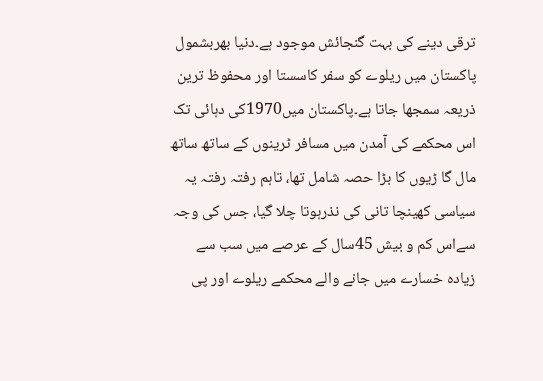ترقی دینے کی بہت گنجائش موجود ہے۔دنیا بھربشمول پاکستان میں ریلوے کو سفر کاسستا اور محفوظ ترین ذریعہ سمجھا جاتا ہے۔پاکستان میں1970کی دہائی تک اس محکمے کی آمدن میں مسافر ٹرینوں کے ساتھ ساتھ مال گا ڑیوں کا بڑا حصہ شامل تھا، تاہم رفتہ رفتہ یہ سیاسی کھینچا تانی کی نذرہوتا چلا گیا، جس کی وجہ سےاس کم و بیش 45سال کے عرصے میں سب سے زیادہ خسارے میں جانے والے محکمے ریلوے اور پی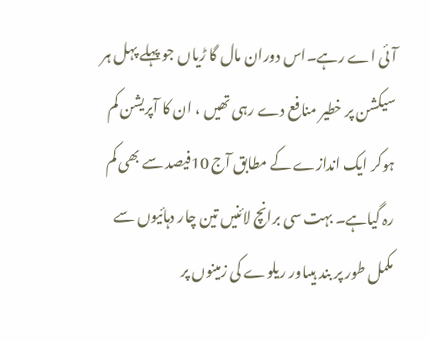آئی اے رہے۔اس دوران مال گا ڑیاں جو پہلے پہل ہر سیکشن پر خطیر منافع دے رہی تھیں ، ان کا آپریشن کم ہوکر ایک اندازے کے مطابق آج 10فیصد سے بھی کم رہ گیاہے۔ بہت سی برانچ لائنیں تین چار دہائیوں سے مکمل طور پر بند ہیںاور ریلوے کی زمینوں پر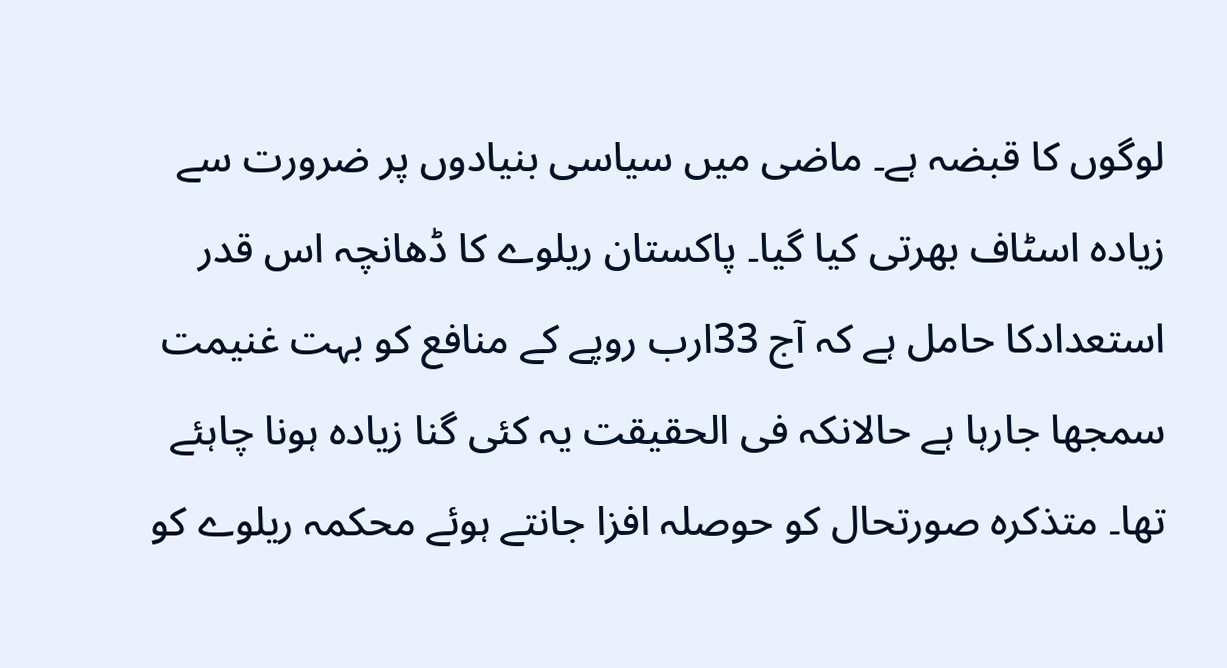لوگوں کا قبضہ ہے۔ ماضی میں سیاسی بنیادوں پر ضرورت سے زیادہ اسٹاف بھرتی کیا گیا۔ پاکستان ریلوے کا ڈھانچہ اس قدر استعدادکا حامل ہے کہ آج 33ارب روپے کے منافع کو بہت غنیمت سمجھا جارہا ہے حالانکہ فی الحقیقت یہ کئی گنا زیادہ ہونا چاہئے تھا۔ متذکرہ صورتحال کو حوصلہ افزا جانتے ہوئے محکمہ ریلوے کو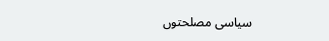سیاسی مصلحتوں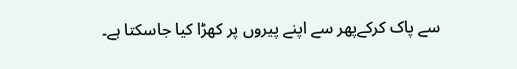سے پاک کرکےپھر سے اپنے پیروں پر کھڑا کیا جاسکتا ہے۔